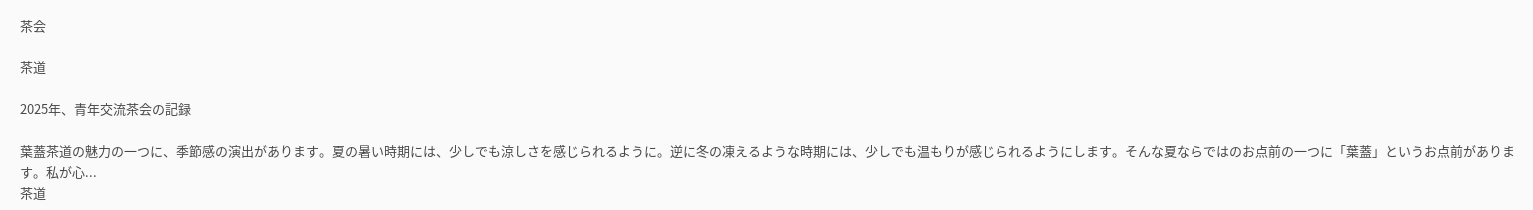茶会

茶道

2025年、青年交流茶会の記録

葉蓋茶道の魅力の一つに、季節感の演出があります。夏の暑い時期には、少しでも涼しさを感じられるように。逆に冬の凍えるような時期には、少しでも温もりが感じられるようにします。そんな夏ならではのお点前の一つに「葉蓋」というお点前があります。私が心...
茶道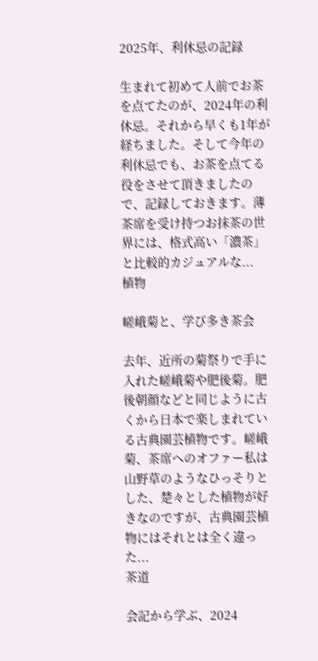2025年、利休忌の記録

生まれて初めて人前でお茶を点てたのが、2024年の利休忌。それから早くも1年が経ちました。そして今年の利休忌でも、お茶を点てる役をさせて頂きましたので、記録しておきます。薄茶席を受け持つお抹茶の世界には、格式高い「濃茶」と比較的カジュアルな...
植物

嵯峨菊と、学び多き茶会

去年、近所の菊祭りで手に入れた嵯峨菊や肥後菊。肥後朝顔などと同じように古くから日本で楽しまれている古典園芸植物です。嵯峨菊、茶席へのオファー私は山野草のようなひっそりとした、楚々とした植物が好きなのですが、古典園芸植物にはそれとは全く違った...
茶道

会記から学ぶ、2024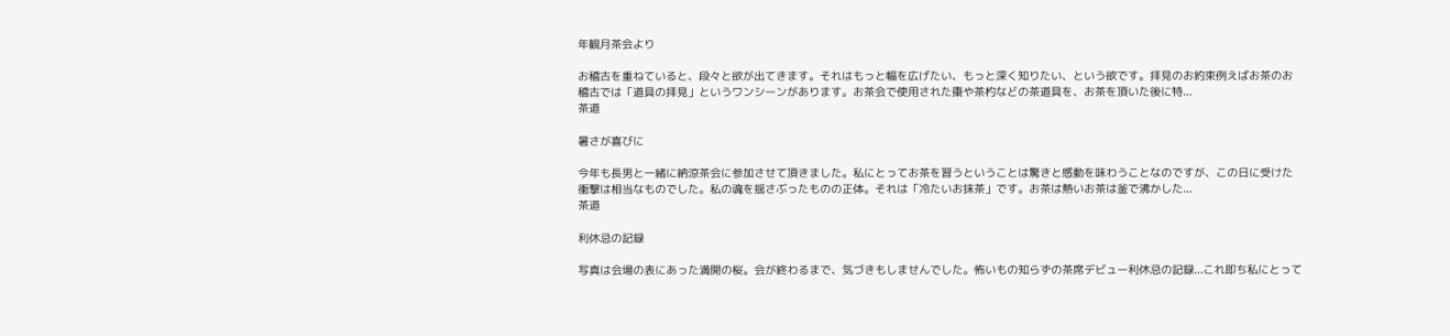年観月茶会より

お稽古を重ねていると、段々と欲が出てきます。それはもっと幅を広げたい、もっと深く知りたい、という欲です。拝見のお約束例えばお茶のお稽古では「道具の拝見」というワンシーンがあります。お茶会で使用された棗や茶杓などの茶道具を、お茶を頂いた後に特...
茶道

暑さが喜びに

今年も長男と一緒に納涼茶会に参加させて頂きました。私にとってお茶を習うということは驚きと感動を味わうことなのですが、この日に受けた衝撃は相当なものでした。私の魂を揺さぶったものの正体。それは「冷たいお抹茶」です。お茶は熱いお茶は釜で沸かした...
茶道

利休忌の記録

写真は会場の表にあった満開の桜。会が終わるまで、気づきもしませんでした。怖いもの知らずの茶席デビュー利休忌の記録...これ即ち私にとって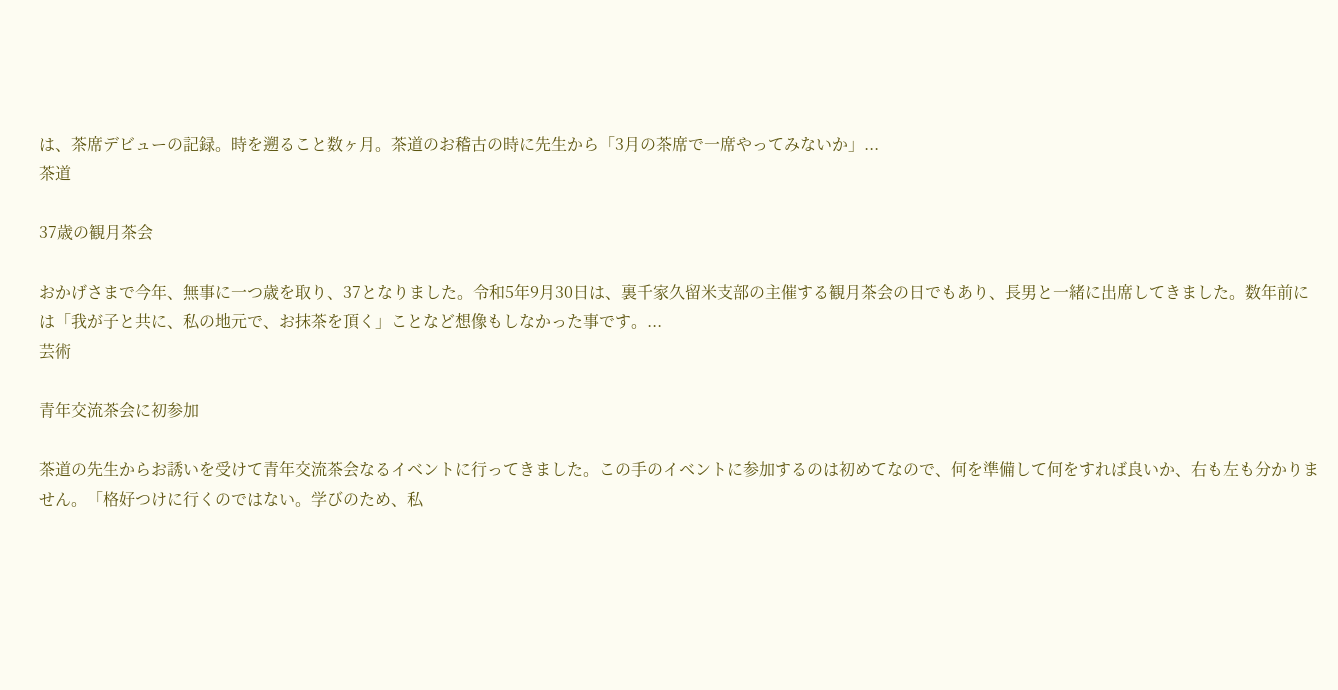は、茶席デビューの記録。時を遡ること数ヶ月。茶道のお稽古の時に先生から「3月の茶席で一席やってみないか」...
茶道

37歳の観月茶会

おかげさまで今年、無事に一つ歳を取り、37となりました。令和5年9月30日は、裏千家久留米支部の主催する観月茶会の日でもあり、長男と一緒に出席してきました。数年前には「我が子と共に、私の地元で、お抹茶を頂く」ことなど想像もしなかった事です。...
芸術

青年交流茶会に初参加

茶道の先生からお誘いを受けて青年交流茶会なるイベントに行ってきました。この手のイベントに参加するのは初めてなので、何を準備して何をすれば良いか、右も左も分かりません。「格好つけに行くのではない。学びのため、私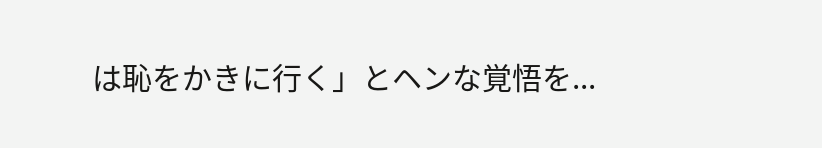は恥をかきに行く」とヘンな覚悟を...